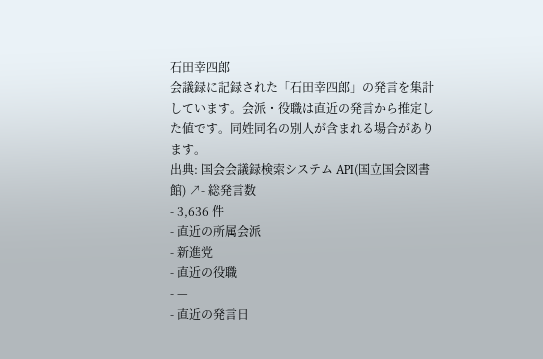石田幸四郎
会議録に記録された「石田幸四郎」の発言を集計しています。会派・役職は直近の発言から推定した値です。同姓同名の別人が含まれる場合があります。
出典: 国会会議録検索システム API(国立国会図書館) ↗- 総発言数
- 3,636 件
- 直近の所属会派
- 新進党
- 直近の役職
- —
- 直近の発言日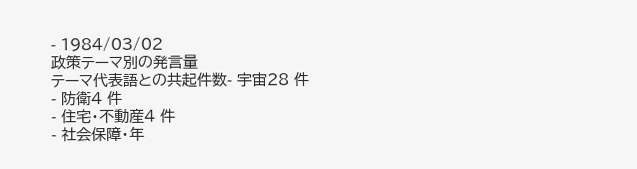- 1984/03/02
政策テーマ別の発言量
テーマ代表語との共起件数- 宇宙28 件
- 防衛4 件
- 住宅・不動産4 件
- 社会保障・年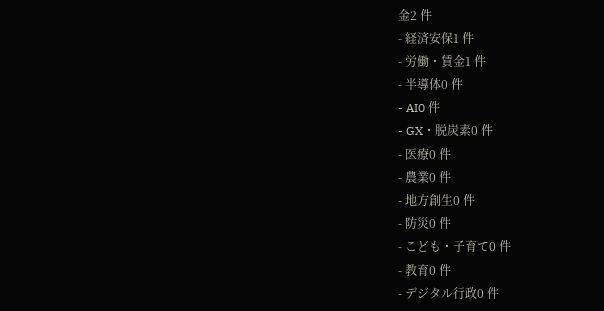金2 件
- 経済安保1 件
- 労働・賃金1 件
- 半導体0 件
- AI0 件
- GX・脱炭素0 件
- 医療0 件
- 農業0 件
- 地方創生0 件
- 防災0 件
- こども・子育て0 件
- 教育0 件
- デジタル行政0 件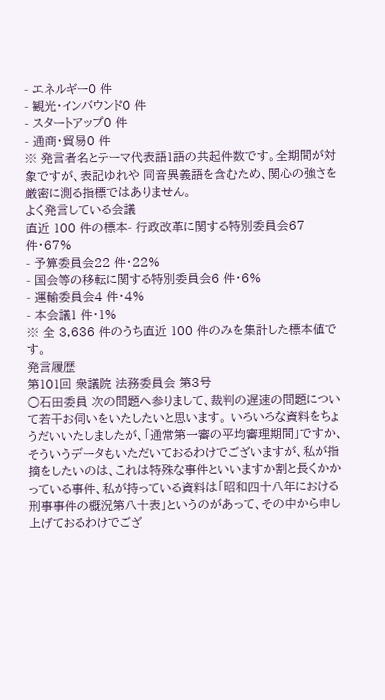- エネルギー0 件
- 観光・インバウンド0 件
- スタートアップ0 件
- 通商・貿易0 件
※ 発言者名とテーマ代表語1語の共起件数です。全期間が対象ですが、表記ゆれや 同音異義語を含むため、関心の強さを厳密に測る指標ではありません。
よく発言している会議
直近 100 件の標本- 行政改革に関する特別委員会67 件・67%
- 予算委員会22 件・22%
- 国会等の移転に関する特別委員会6 件・6%
- 運輸委員会4 件・4%
- 本会議1 件・1%
※ 全 3,636 件のうち直近 100 件のみを集計した標本値です。
発言履歴
第101回 衆議院 法務委員会 第3号
○石田委員 次の問題へ参りまして、裁判の遅速の問題について若干お伺いをいたしたいと思います。 いろいろな資料をちょうだいいたしましたが、「通常第一審の平均審理期間」ですか、そういうデータもいただいておるわけでございますが、私が指摘をしたいのは、これは特殊な事件といいますか割と長くかかっている事件、私が持っている資料は「昭和四十八年における刑事事件の概況第八十表」というのがあって、その中から申し上げておるわけでござ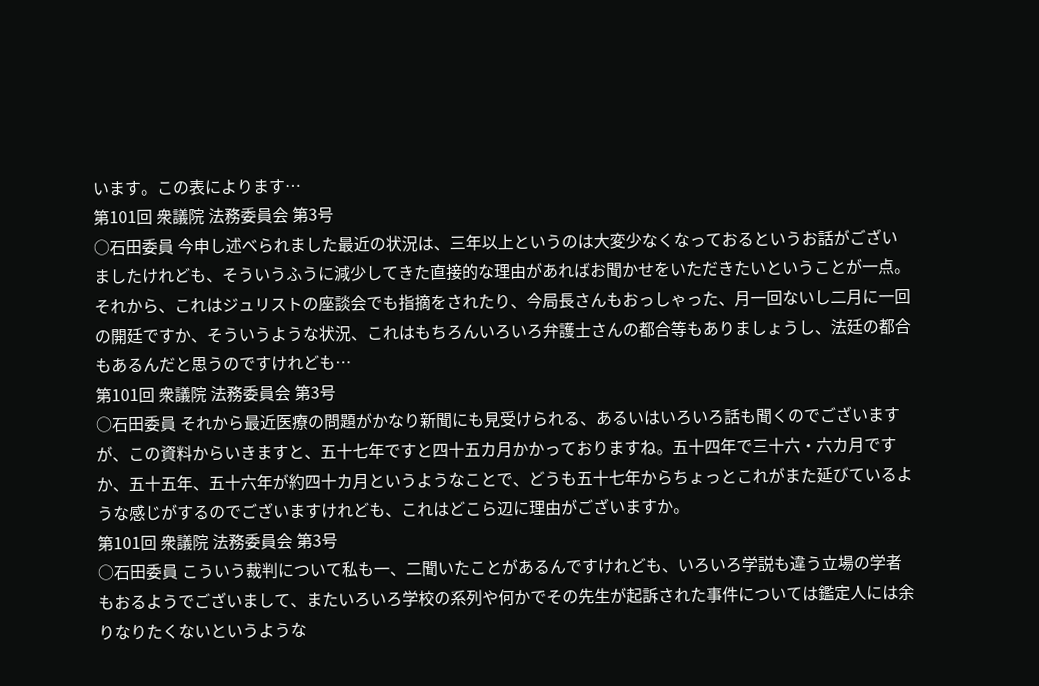います。この表によります…
第101回 衆議院 法務委員会 第3号
○石田委員 今申し述べられました最近の状況は、三年以上というのは大変少なくなっておるというお話がございましたけれども、そういうふうに減少してきた直接的な理由があればお聞かせをいただきたいということが一点。 それから、これはジュリストの座談会でも指摘をされたり、今局長さんもおっしゃった、月一回ないし二月に一回の開廷ですか、そういうような状況、これはもちろんいろいろ弁護士さんの都合等もありましょうし、法廷の都合もあるんだと思うのですけれども…
第101回 衆議院 法務委員会 第3号
○石田委員 それから最近医療の問題がかなり新聞にも見受けられる、あるいはいろいろ話も聞くのでございますが、この資料からいきますと、五十七年ですと四十五カ月かかっておりますね。五十四年で三十六・六カ月ですか、五十五年、五十六年が約四十カ月というようなことで、どうも五十七年からちょっとこれがまた延びているような感じがするのでございますけれども、これはどこら辺に理由がございますか。
第101回 衆議院 法務委員会 第3号
○石田委員 こういう裁判について私も一、二聞いたことがあるんですけれども、いろいろ学説も違う立場の学者もおるようでございまして、またいろいろ学校の系列や何かでその先生が起訴された事件については鑑定人には余りなりたくないというような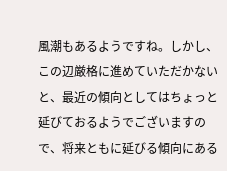風潮もあるようですね。しかし、この辺厳格に進めていただかないと、最近の傾向としてはちょっと延びておるようでございますので、将来ともに延びる傾向にある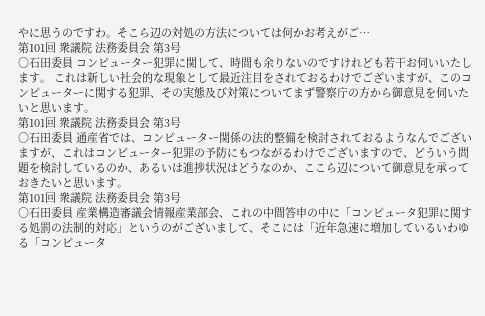やに思うのですわ。そこら辺の対処の方法については何かお考えがご…
第101回 衆議院 法務委員会 第3号
○石田委員 コンピューター犯罪に関して、時間も余りないのですけれども若干お伺いいたします。 これは新しい社会的な現象として最近注目をされておるわけでございますが、このコンピューターに関する犯罪、その実態及び対策についてまず警察庁の方から御意見を伺いたいと思います。
第101回 衆議院 法務委員会 第3号
○石田委員 通産省では、コンピューター関係の法的整備を検討されておるようなんでございますが、これはコンピューター犯罪の予防にもつながるわけでございますので、どういう問題を検討しているのか、あるいは進捗状況はどうなのか、ここら辺について御意見を承っておきたいと思います。
第101回 衆議院 法務委員会 第3号
○石田委員 産業構造審議会情報産業部会、これの中間答申の中に「コンピュータ犯罪に関する処罰の法制的対応」というのがございまして、そこには「近年急速に増加しているいわゆる「コンピュータ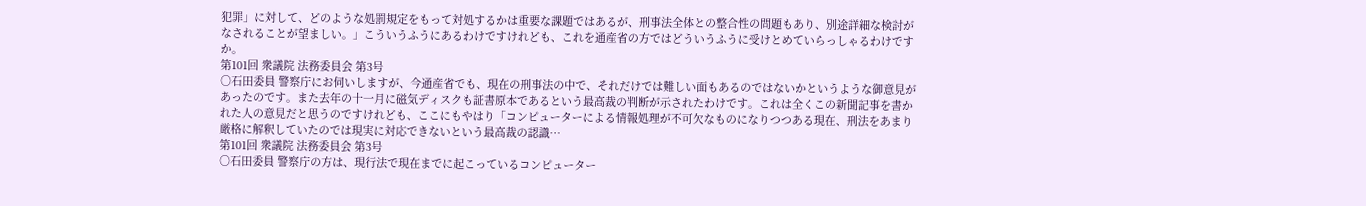犯罪」に対して、どのような処罰規定をもって対処するかは重要な課題ではあるが、刑事法全体との整合性の問題もあり、別途詳細な検討がなされることが望ましい。」こういうふうにあるわけですけれども、これを通産省の方ではどういうふうに受けとめていらっしゃるわけですか。
第101回 衆議院 法務委員会 第3号
○石田委員 警察庁にお伺いしますが、今通産省でも、現在の刑事法の中で、それだけでは難しい面もあるのではないかというような御意見があったのです。また去年の十一月に磁気ディスクも証書原本であるという最高裁の判断が示されたわけです。これは全くこの新聞記事を書かれた人の意見だと思うのですけれども、ここにもやはり「コンピューターによる情報処理が不可欠なものになりつつある現在、刑法をあまり厳格に解釈していたのでは現実に対応できないという最高裁の認識…
第101回 衆議院 法務委員会 第3号
○石田委員 警察庁の方は、現行法で現在までに起こっているコンピューター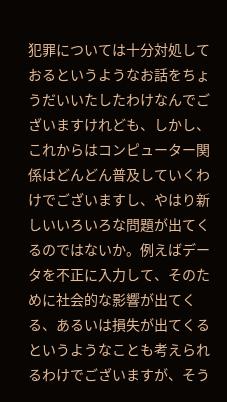犯罪については十分対処しておるというようなお話をちょうだいいたしたわけなんでございますけれども、しかし、これからはコンピューター関係はどんどん普及していくわけでございますし、やはり新しいいろいろな問題が出てくるのではないか。例えばデータを不正に入力して、そのために社会的な影響が出てくる、あるいは損失が出てくるというようなことも考えられるわけでございますが、そう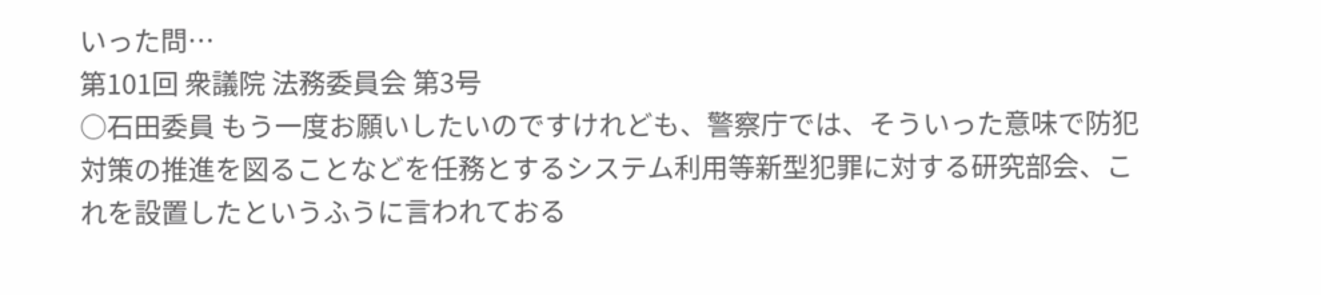いった問…
第101回 衆議院 法務委員会 第3号
○石田委員 もう一度お願いしたいのですけれども、警察庁では、そういった意味で防犯対策の推進を図ることなどを任務とするシステム利用等新型犯罪に対する研究部会、これを設置したというふうに言われておる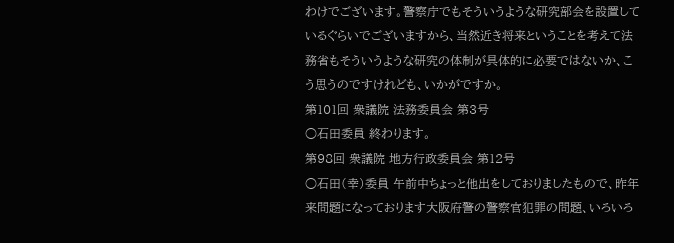わけでございます。警察庁でもそういうような研究部会を設置しているぐらいでございますから、当然近き将来ということを考えて法務省もそういうような研究の体制が具体的に必要ではないか、こう思うのですけれども、いかがですか。
第101回 衆議院 法務委員会 第3号
○石田委員 終わります。
第98回 衆議院 地方行政委員会 第12号
○石田(幸)委員 午前中ちょっと他出をしておりましたもので、昨年来問題になっております大阪府警の警察官犯罪の問題、いろいろ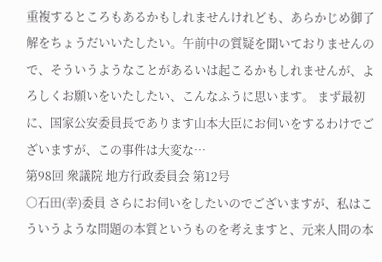重複するところもあるかもしれませんけれども、あらかじめ御了解をちょうだいいたしたい。午前中の質疑を聞いておりませんので、そういうようなことがあるいは起こるかもしれませんが、よろしくお願いをいたしたい、こんなふうに思います。 まず最初に、国家公安委員長であります山本大臣にお伺いをするわけでございますが、この事件は大変な…
第98回 衆議院 地方行政委員会 第12号
○石田(幸)委員 さらにお伺いをしたいのでございますが、私はこういうような問題の本質というものを考えますと、元来人間の本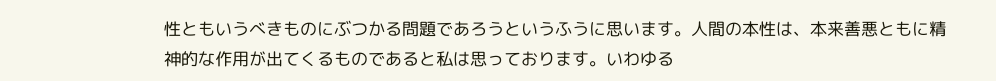性ともいうべきものにぶつかる問題であろうというふうに思います。人間の本性は、本来善悪ともに精神的な作用が出てくるものであると私は思っております。いわゆる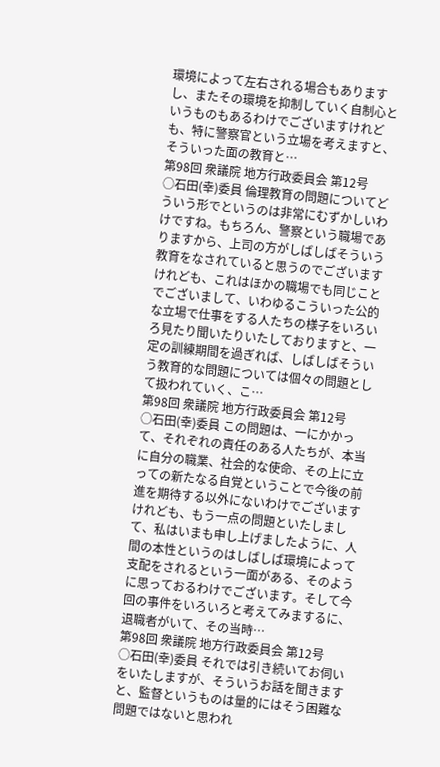環境によって左右される場合もありますし、またその環境を抑制していく自制心というものもあるわけでございますけれども、特に警察官という立場を考えますと、そういった面の教育と…
第98回 衆議院 地方行政委員会 第12号
○石田(幸)委員 倫理教育の問題についてどういう形でというのは非常にむずかしいわけですね。もちろん、警察という職場でありますから、上司の方がしばしばそういう教育をなされていると思うのでございますけれども、これはほかの職場でも同じことでございまして、いわゆるこういった公的な立場で仕事をする人たちの様子をいろいろ見たり聞いたりいたしておりますと、一定の訓練期間を過ぎれば、しばしばそういう教育的な問題については個々の問題として扱われていく、こ…
第98回 衆議院 地方行政委員会 第12号
○石田(幸)委員 この問題は、一にかかって、それぞれの責任のある人たちが、本当に自分の職業、社会的な使命、その上に立っての新たなる自覚ということで今後の前進を期待する以外にないわけでございますけれども、もう一点の問題といたしまして、私はいまも申し上げましたように、人間の本性というのはしばしば環境によって支配をされるという一面がある、そのように思っておるわけでございます。そして今回の事件をいろいろと考えてみまするに、退職者がいて、その当時…
第98回 衆議院 地方行政委員会 第12号
○石田(幸)委員 それでは引き続いてお伺いをいたしますが、そういうお話を聞きますと、監督というものは量的にはそう困難な問題ではないと思われ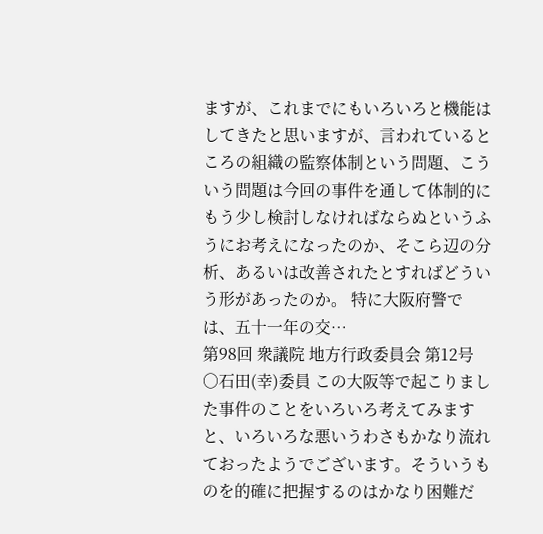ますが、これまでにもいろいろと機能はしてきたと思いますが、言われているところの組織の監察体制という問題、こういう問題は今回の事件を通して体制的にもう少し検討しなければならぬというふうにお考えになったのか、そこら辺の分析、あるいは改善されたとすればどういう形があったのか。 特に大阪府警では、五十一年の交…
第98回 衆議院 地方行政委員会 第12号
○石田(幸)委員 この大阪等で起こりました事件のことをいろいろ考えてみますと、いろいろな悪いうわさもかなり流れておったようでございます。そういうものを的確に把握するのはかなり困難だ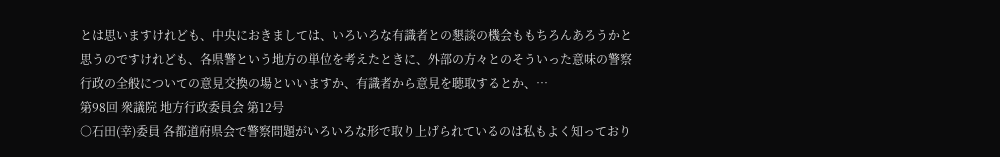とは思いますけれども、中央におきましては、いろいろな有識者との懇談の機会ももちろんあろうかと思うのですけれども、各県警という地方の単位を考えたときに、外部の方々とのそういった意味の警察行政の全般についての意見交換の場といいますか、有識者から意見を聴取するとか、…
第98回 衆議院 地方行政委員会 第12号
○石田(幸)委員 各都道府県会で警察問題がいろいろな形で取り上げられているのは私もよく知っており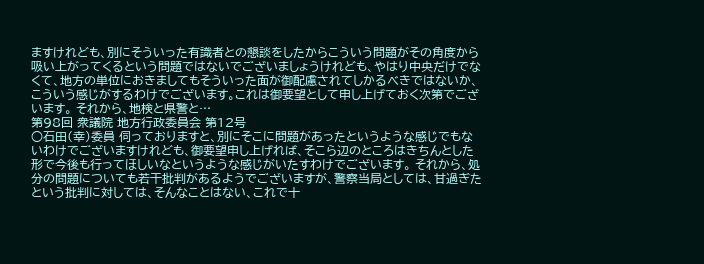ますけれども、別にそういった有識者との懇談をしたからこういう問題がその角度から吸い上がってくるという問題ではないでございましょうけれども、やはり中央だけでなくて、地方の単位におきましてもそういった面が御配慮されてしかるべきではないか、こういう感じがするわけでございます。これは御要望として申し上げておく次第でございます。 それから、地検と県警と…
第98回 衆議院 地方行政委員会 第12号
○石田(幸)委員 伺っておりますと、別にそこに問題があったというような感じでもないわけでございますけれども、御要望申し上げれば、そこら辺のところはきちんとした形で今後も行ってほしいなというような感じがいたすわけでございます。 それから、処分の問題についても若干批判があるようでございますが、警察当局としては、甘過ぎたという批判に対しては、そんなことはない、これで十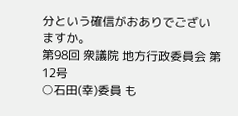分という確信がおありでございますか。
第98回 衆議院 地方行政委員会 第12号
○石田(幸)委員 も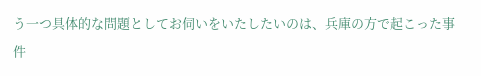う一つ具体的な問題としてお伺いをいたしたいのは、兵庫の方で起こった事件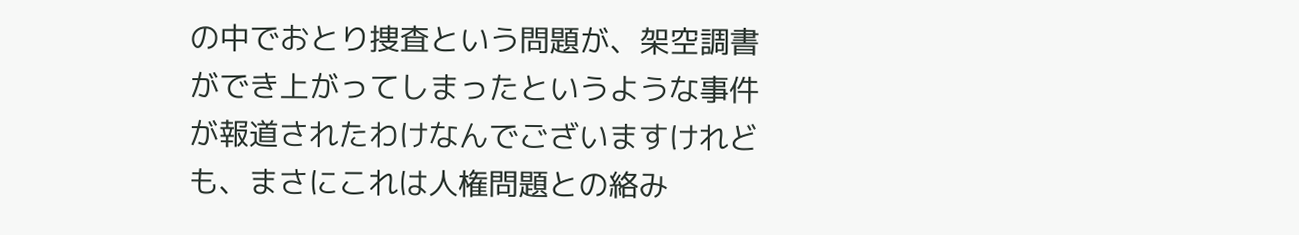の中でおとり捜査という問題が、架空調書ができ上がってしまったというような事件が報道されたわけなんでございますけれども、まさにこれは人権問題との絡み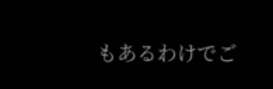もあるわけでご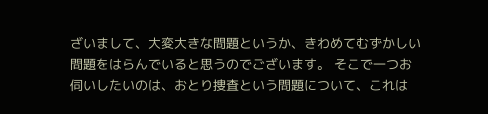ざいまして、大変大きな問題というか、きわめてむずかしい問題をはらんでいると思うのでございます。 そこで一つお伺いしたいのは、おとり捜査という問題について、これは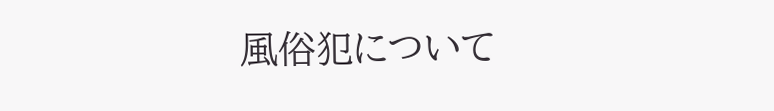風俗犯について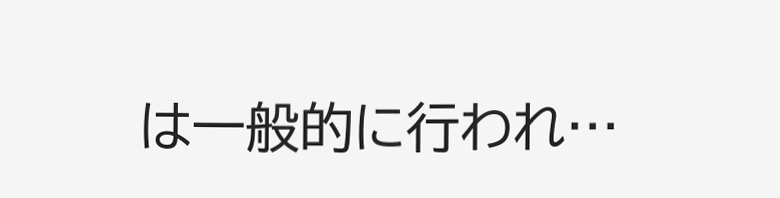は一般的に行われ…